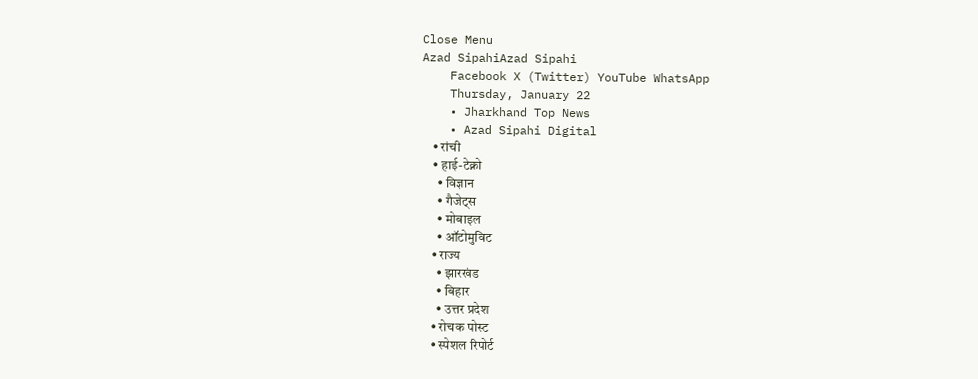Close Menu
Azad SipahiAzad Sipahi
    Facebook X (Twitter) YouTube WhatsApp
    Thursday, January 22
    • Jharkhand Top News
    • Azad Sipahi Digital
    • रांची
    • हाई-टेक्नो
      • विज्ञान
      • गैजेट्स
      • मोबाइल
      • ऑटोमुविट
    • राज्य
      • झारखंड
      • बिहार
      • उत्तर प्रदेश
    • रोचक पोस्ट
    • स्पेशल रिपोर्ट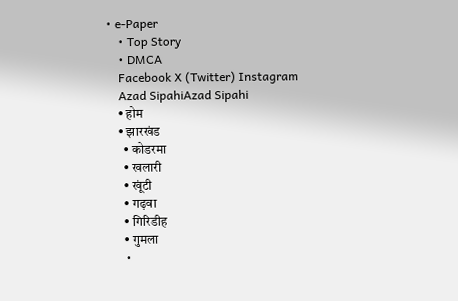• e-Paper
    • Top Story
    • DMCA
    Facebook X (Twitter) Instagram
    Azad SipahiAzad Sipahi
    • होम
    • झारखंड
      • कोडरमा
      • खलारी
      • खूंटी
      • गढ़वा
      • गिरिडीह
      • गुमला
      •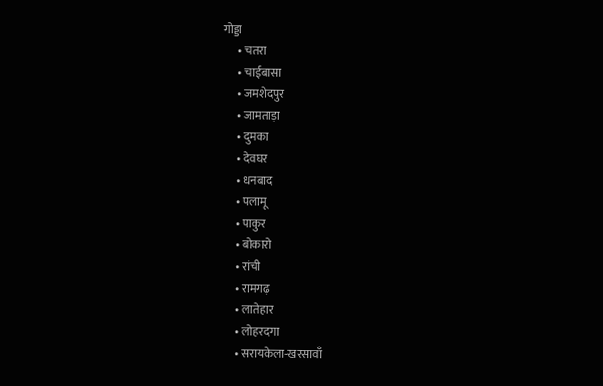गोड्डा
      • चतरा
      • चाईबासा
      • जमशेदपुर
      • जामताड़ा
      • दुमका
      • देवघर
      • धनबाद
      • पलामू
      • पाकुर
      • बोकारो
      • रांची
      • रामगढ़
      • लातेहार
      • लोहरदगा
      • सरायकेला-खरसावाँ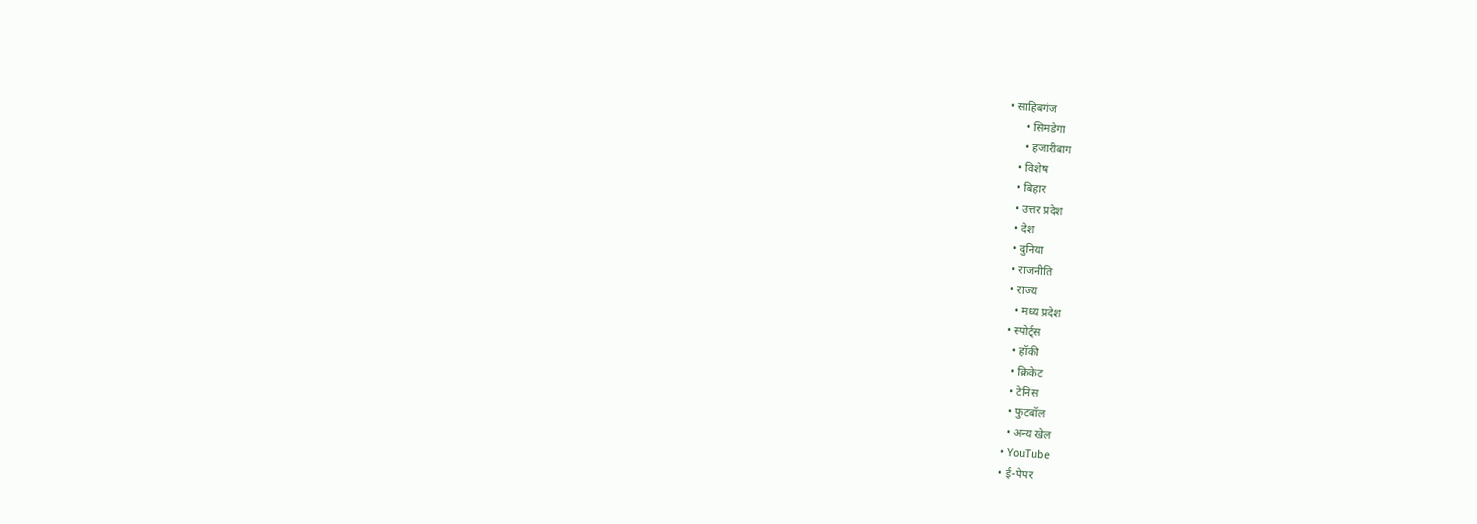• साहिबगंज
      • सिमडेगा
      • हजारीबाग
    • विशेष
    • बिहार
    • उत्तर प्रदेश
    • देश
    • दुनिया
    • राजनीति
    • राज्य
      • मध्य प्रदेश
    • स्पोर्ट्स
      • हॉकी
      • क्रिकेट
      • टेनिस
      • फुटबॉल
      • अन्य खेल
    • YouTube
    • ई-पेपर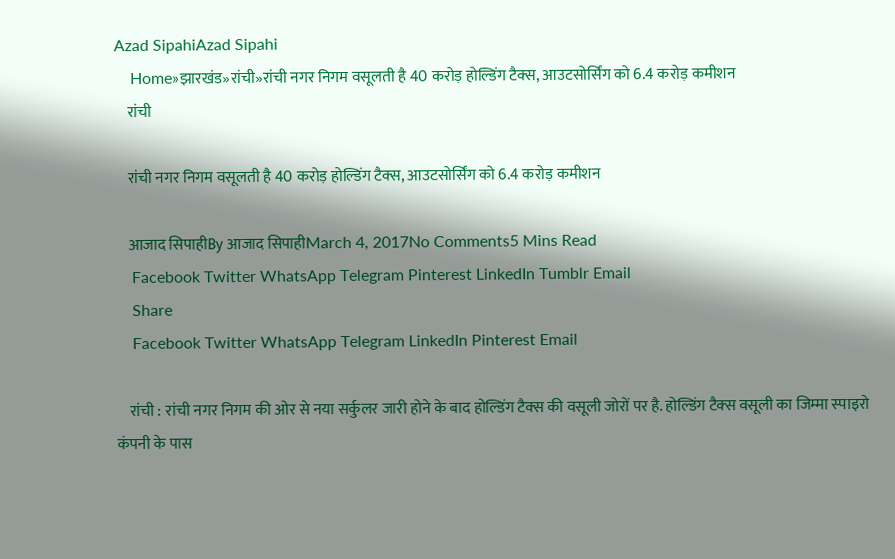Azad SipahiAzad Sipahi
    Home»झारखंड»रांची»रांची नगर निगम वसूलती है 40 करोड़ होल्डिंग टैक्‍स, आउटसोर्सिंग को 6.4 करोड़ कमीशन
    रांची

    रांची नगर निगम वसूलती है 40 करोड़ होल्डिंग टैक्‍स, आउटसोर्सिंग को 6.4 करोड़ कमीशन

    आजाद सिपाहीBy आजाद सिपाहीMarch 4, 2017No Comments5 Mins Read
    Facebook Twitter WhatsApp Telegram Pinterest LinkedIn Tumblr Email
    Share
    Facebook Twitter WhatsApp Telegram LinkedIn Pinterest Email

    रांची : रांची नगर निगम की ओर से नया सर्कुलर जारी होने के बाद होल्डिंग टैक्‍स की वसूली जोरों पर है. होल्डिंग टैक्‍स वसूली का जिम्‍मा स्‍पाइरो कंपनी के पास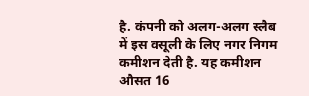है. कंपनी को अलग-अलग स्‍लैब में इस वसूली के लिए नगर निगम कमीशन देती है. यह कमीशन औसत 16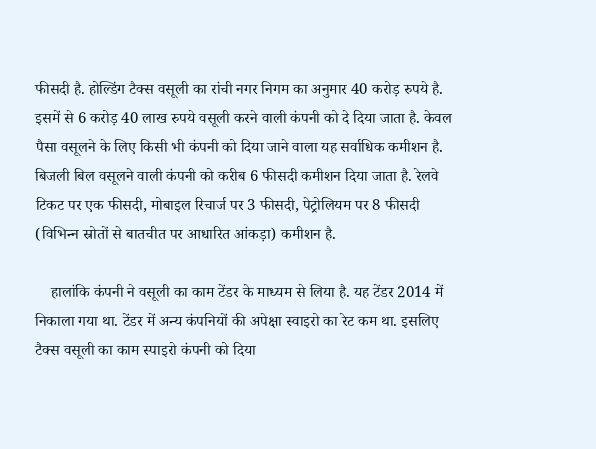फीसदी है. होल्डिंग टैक्‍स वसूली का रांची नगर निगम का अनुमार 40 करोड़ रुपये है. इसमें से 6 करोड़ 40 लाख रुपये वसूली करने वाली कंपनी को दे दिया जाता है. केवल पैसा वसूलने के लिए किसी भी कंपनी को दिया जाने वाला यह सर्वाधिक कमीशन है. बिजली बिल वसूलने वाली कंपनी को करीब 6 फीसदी कमीशन दिया जाता है. रेलवे टिकट पर एक फीसदी, मोबाइल रिचार्ज पर 3 फीसदी, पेट्रोलियम पर 8 फीसदी (विभिन्‍न स्रोतों से बातचीत पर आधारित आंकड़ा) कमीशन है.

    हालांकि कंपनी ने वसूली का काम टेंडर के माध्‍यम से लिया है. यह टेंडर 2014 में निकाला गया था. टेंडर में अन्‍य कंपनियों की अपेक्षा स्‍वाइरो का रेट कम था. इसलिए टैक्‍स वसूली का काम स्‍पाइरो कंपनी को दिया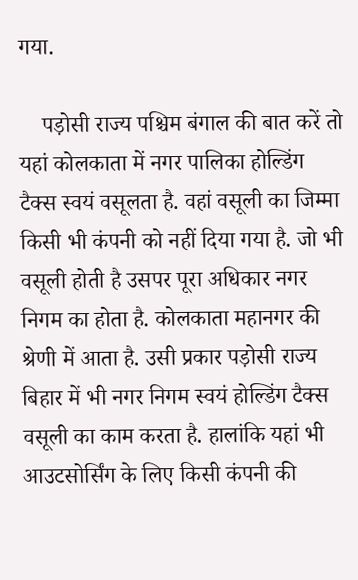गया.

    पड़ोसी राज्‍य पश्चिम बंगाल की बात करें तो यहां कोलकाता में नगर पालिका होल्डिंग टैक्‍स स्‍वयं वसूलता है. वहां वसूली का जिम्‍मा किसी भी कंपनी को नहीं दिया गया है. जो भी वसूली होती है उसपर पूरा अधिकार नगर निगम का होता है. कोलकाता महानगर की श्रेणी में आता है. उसी प्रकार पड़ोसी राज्‍य बिहार में भी नगर निगम स्‍वयं होल्डिंग टैक्‍स वसूली का काम करता है. हालांकि यहां भी आउटसोर्सिंग के लिए किसी कंपनी की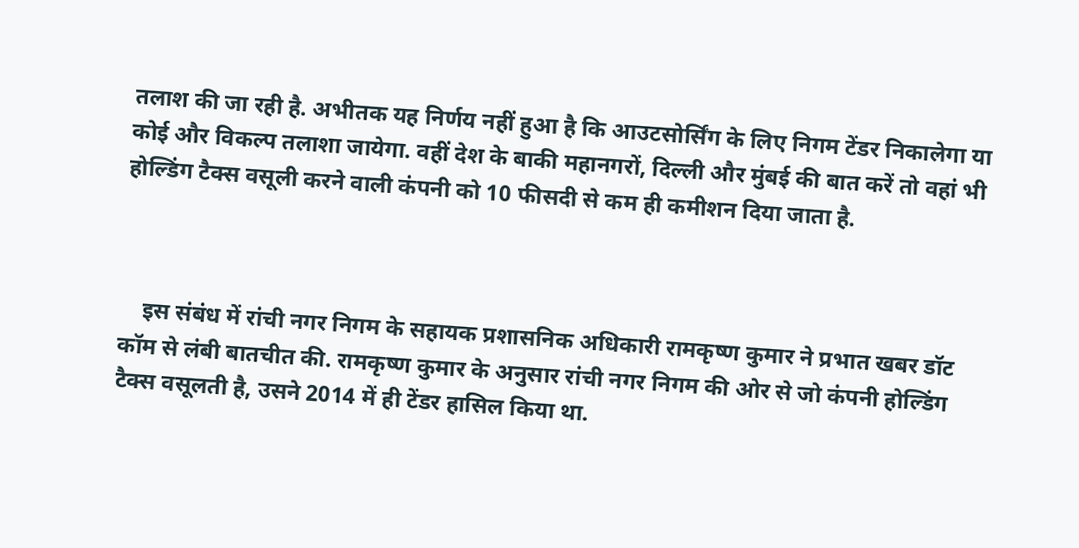तलाश की जा रही है. अभीतक यह निर्णय नहीं हुआ है कि आउटसोर्सिंग के लिए निगम टेंडर निकालेगा या कोई और विकल्‍प तलाशा जायेगा. वहीं देश के बाकी महानगरों, दिल्‍ली और मुंबई की बात करें तो वहां भी होल्डिंग टैक्‍स वसूली करने वाली कंपनी को 10 फीसदी से कम ही कमीशन दिया जाता है.



    इस संबंध में रांची नगर निगम के सहायक प्रशासनिक अधिकारी रामकृष्‍ण कुमार ने प्रभात खबर डॉट कॉम से लंबी बातचीत की. रामकृष्‍ण कुमार के अनुसार रांची नगर निगम की ओर से जो कंपनी होल्डिंग टैक्‍स वसूलती है, उसने 2014 में ही टेंडर हासिल किया था.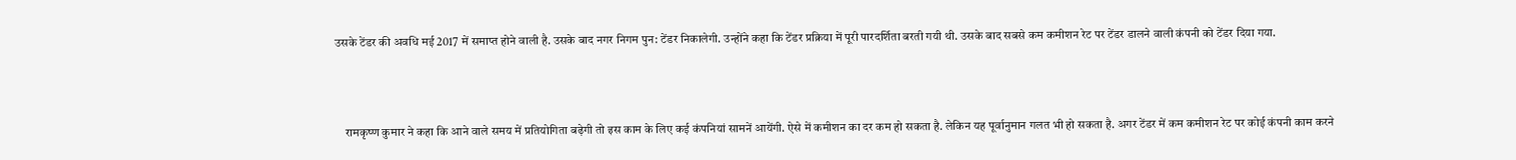उसके टेंडर की अवधि मई 2017 में समाप्‍त होने वाली है. उसके बाद नगर निगम पुन: टेंडर निकालेगी. उन्‍होंने कहा कि टेंडर प्रक्रिया में पूरी पारदर्शिता बरती गयी थी. उसके बाद सबसे कम कमीशन रेट पर टेंडर डालने वाली कंपनी को टेंडर दिया गया.



    रामकृष्‍ण कुमार ने कहा कि आने वाले समय में प्रतियोगिता बढ़ेगी तो इस काम के लिए कई कंपनियां सामनें आयेंगी. ऐसे में कमीशन का दर कम हो सकता है. लेकिन यह पूर्वानुमान गलत भी हो सकता है. अगर टेंडर में कम कमीशन रेट पर कोई कंपनी काम करने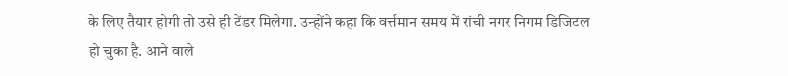के लिए तैयार होगी तो उसे ही टेंडर मिलेगा. उन्‍होंने कहा कि वर्त्तमान समय में रांची नगर निगम डिजिटल हो चुका है. आने वाले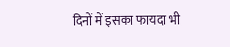दिनों में इसका फायदा भी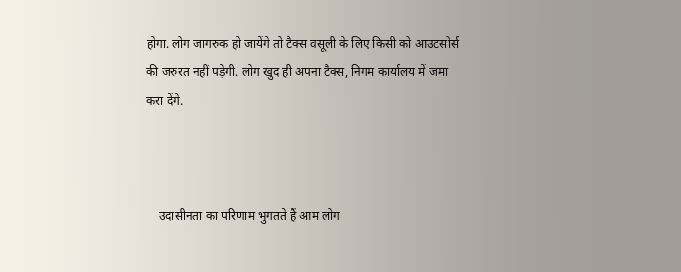होगा. लोग जागरुक हो जायेंगे तो टैक्‍स वसूली के लिए किसी को आउटसोर्स की जरुरत नहीं पड़ेगी. लोग खुद ही अपना टैक्‍स, निगम कार्यालय में जमा करा देंगे.



    उदासीनता का परिणाम भुगतते हैं आम लोग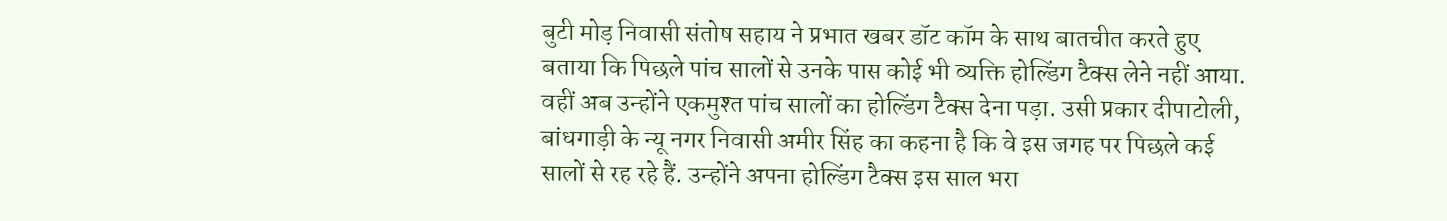बुटी मोड़ निवासी संतोष सहाय ने प्रभात खबर डॉट कॉम के साथ बातचीत करते हुए बताया कि पिछले पांच सालों से उनके पास कोई भी व्‍यक्ति होल्डिंग टैक्‍स लेने नहीं आया. वहीं अब उन्‍होंने एकमुश्‍त पांच सालों का होल्डिंग टैक्‍स देना पड़ा. उसी प्रकार दीपाटोली, बांधगाड़ी के न्‍यू नगर निवासी अमीर सिंह का कहना है कि वे इस जगह पर पिछले कई सालों से रह रहे हैं. उन्‍होंने अपना होल्डिंग टैक्‍स इस साल भरा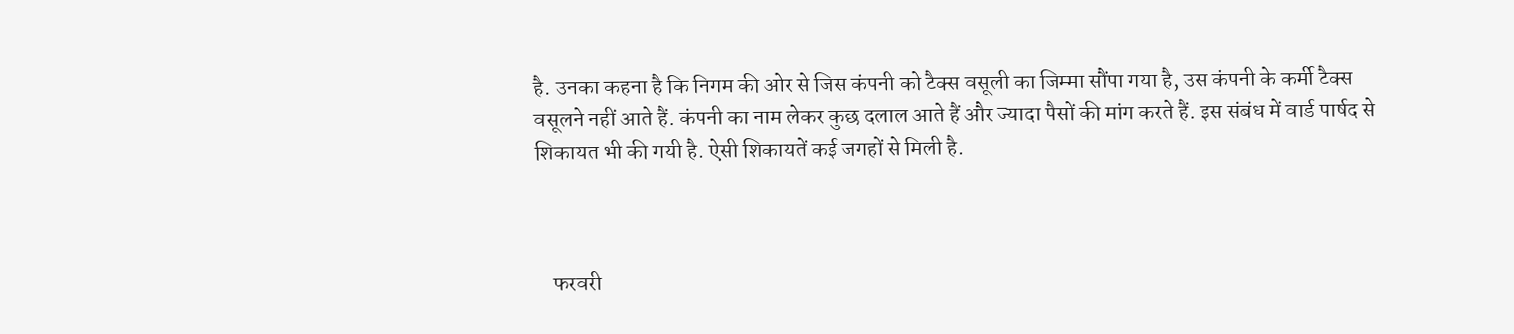है. उनका कहना है कि निगम की ओर से जिस कंपनी को टैक्‍स वसूली का जिम्‍मा सौंपा गया है, उस कंपनी के कर्मी टैक्‍स वसूलने नहीं आते हैं. कंपनी का नाम लेकर कुछ दलाल आते हैं और ज्‍यादा पैसों की मांग करते हैं. इस संबंध में वार्ड पार्षद से शिकायत भी की गयी है. ऐसी शिकायतें कई जगहों से मिली है.



    फरवरी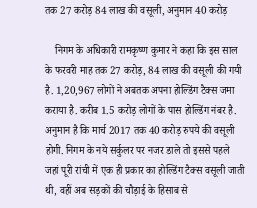तक 27 करोड़ 84 लाख की वसूली, अनुमान 40 करोड़

    निगम के अधिकारी रामकृष्‍ण कुमार ने कहा कि इस साल के फरवरी माह तक 27 करोड़, 84 लाख की वसूली की गयी है. 1,20,967 लोगों ने अबतक अपना होल्डिंग टैक्‍स जमा कराया है. करीब 1.5 करोड़ लोगों के पास होल्डिंग नंबर है. अनुमान है कि मार्च 2017 तक 40 करोड़ रुपये की वसूली होगी. निगम के नये सर्कुलर पर नजर डाले तो इससे पहले जहां पूरी रांची में एक ही प्रकार का होल्डिंग टैक्‍स वसूली जाती थी, वहीं अब सड़कों की चौड़ाई के हिसाब से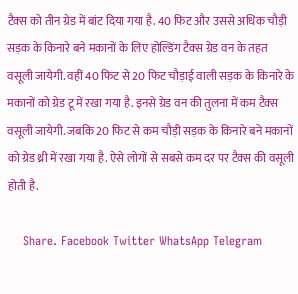टैक्‍स को तीन ग्रेड में बांट दिया गया है. 40 फिट और उससे अधिक चौड़ी सड़क के किनारे बने मकानों के लिए होल्डिंग टैक्‍स ग्रेड वन के तहत वसूली जायेगी. वहीं 40 फिट से 20 फिट चौड़ाई वाली सड़क के किनारे के मकानों को ग्रेड टू में रखा गया है. इनसे ग्रेड वन की तुलना में कम टैक्‍स वसूली जायेगी. जबकि 20 फिट से कम चौड़ी सड़क के किनारे बने मकानों को ग्रेड थ्री में रखा गया है. ऐसे लोगों से सबसे कम दर पर टैक्‍स की वसूली होती है.

    Share. Facebook Twitter WhatsApp Telegram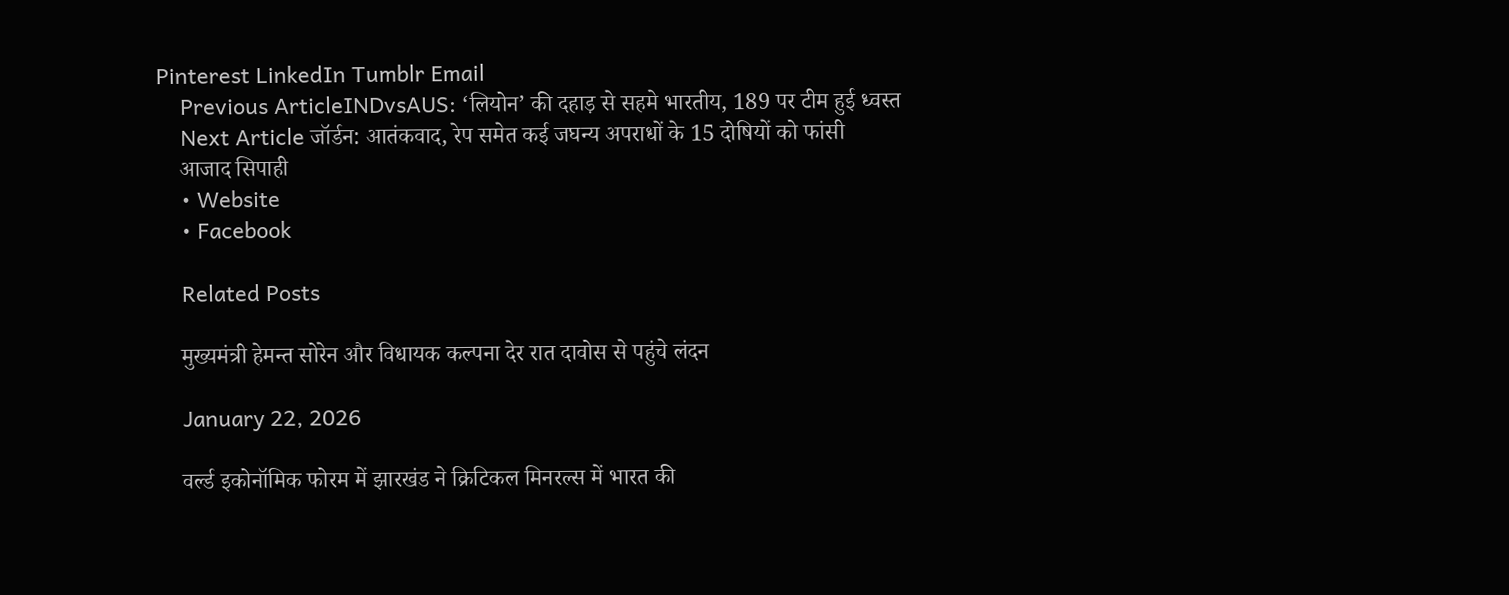Pinterest LinkedIn Tumblr Email
    Previous ArticleINDvsAUS: ‘लियोन’ की दहाड़ से सहमे भारतीय, 189 पर टीम हुई ध्वस्त
    Next Article जॉर्डन: आतंकवाद, रेप समेत कई जघन्य अपराधों के 15 दोषियों को फांसी
    आजाद सिपाही
    • Website
    • Facebook

    Related Posts

    मुख्यमंत्री हेमन्त सोरेन और विधायक कल्पना देर रात दावोस से पहुंचे लंदन

    January 22, 2026

    वर्ल्ड इकोनॉमिक फोरम में झारखंड ने क्रिटिकल मिनरल्स में भारत की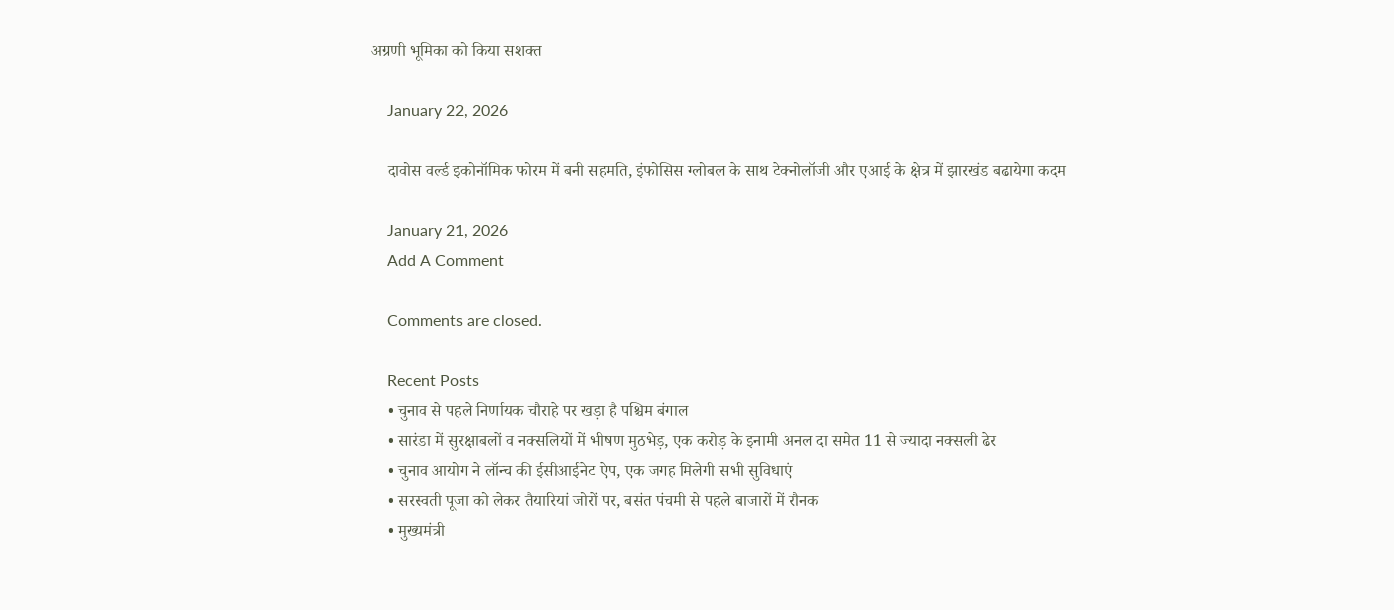अग्रणी भूमिका को किया सशक्त

    January 22, 2026

    दावोस वर्ल्ड इकोनॉमिक फोरम में बनी सहमति, इंफोसिस ग्लोबल के साथ टेक्नोलॉजी और एआई के क्षेत्र में झारखंड बढायेगा कदम

    January 21, 2026
    Add A Comment

    Comments are closed.

    Recent Posts
    • चुनाव से पहले निर्णायक चौराहे पर खड़ा है पश्चिम बंगाल
    • सारंडा में सुरक्षाबलों व नक्सलियों में भीषण मुठभेड़, एक करोड़ के इनामी अनल दा समेत 11 से ज्यादा नक्सली ढेर
    • चुनाव आयोग ने लॉन्च की ईसीआईनेट ऐप, एक जगह मिलेगी सभी सुविधाएं
    • सरस्वती पूजा को लेकर तैयारियां जोरों पर, बसंत पंचमी से पहले बाजारों में रौनक
    • मुख्यमंत्री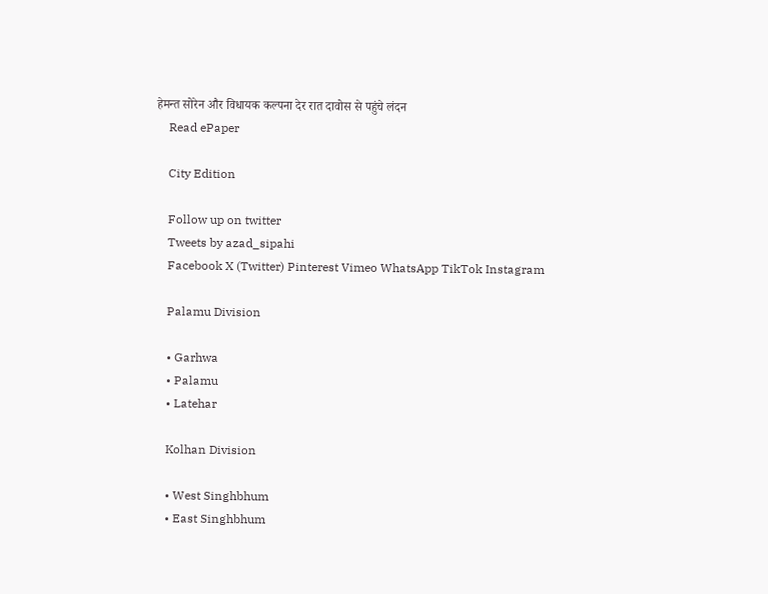हेमन्त सोरेन और विधायक कल्पना देर रात दावोस से पहुंचे लंदन
    Read ePaper

    City Edition

    Follow up on twitter
    Tweets by azad_sipahi
    Facebook X (Twitter) Pinterest Vimeo WhatsApp TikTok Instagram

    Palamu Division

    • Garhwa
    • Palamu
    • Latehar

    Kolhan Division

    • West Singhbhum
    • East Singhbhum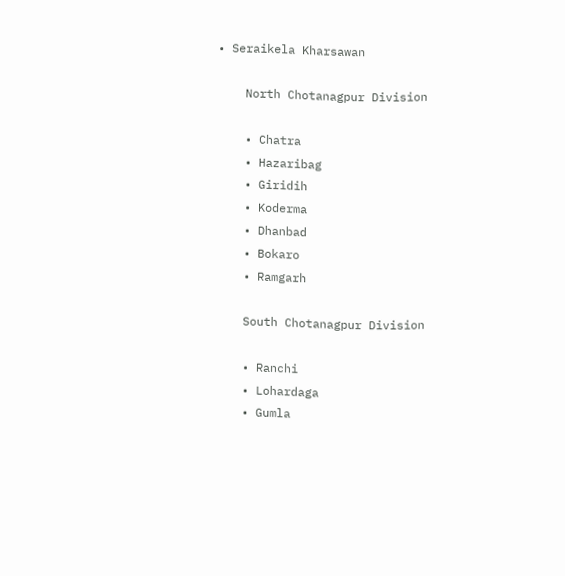• Seraikela Kharsawan

    North Chotanagpur Division

    • Chatra
    • Hazaribag
    • Giridih
    • Koderma
    • Dhanbad
    • Bokaro
    • Ramgarh

    South Chotanagpur Division

    • Ranchi
    • Lohardaga
    • Gumla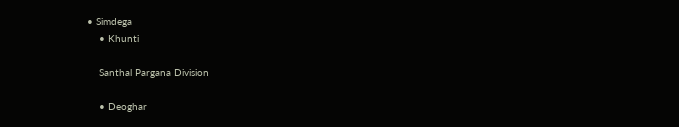• Simdega
    • Khunti

    Santhal Pargana Division

    • Deoghar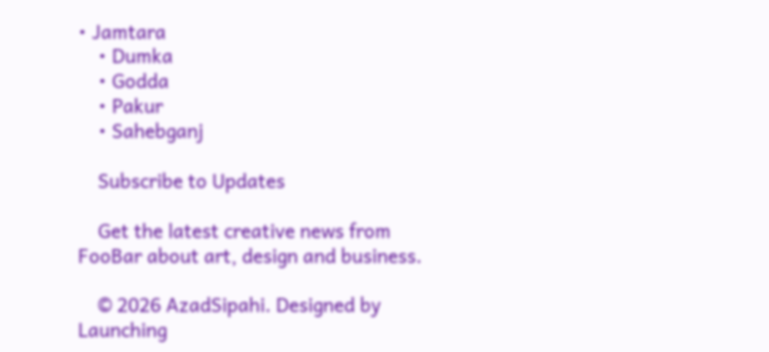• Jamtara
    • Dumka
    • Godda
    • Pakur
    • Sahebganj

    Subscribe to Updates

    Get the latest creative news from FooBar about art, design and business.

    © 2026 AzadSipahi. Designed by Launching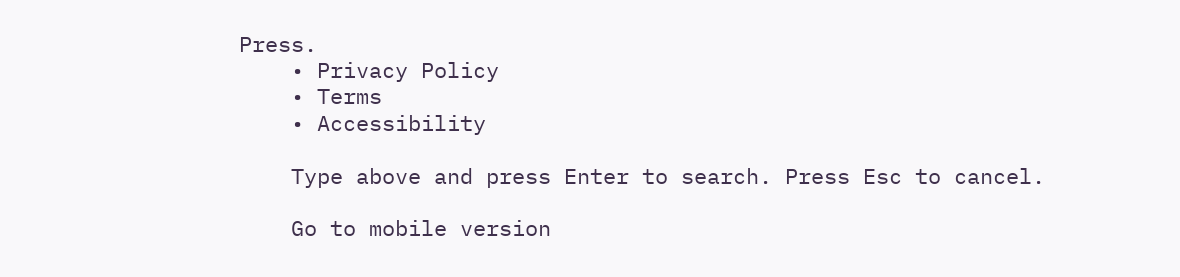Press.
    • Privacy Policy
    • Terms
    • Accessibility

    Type above and press Enter to search. Press Esc to cancel.

    Go to mobile version